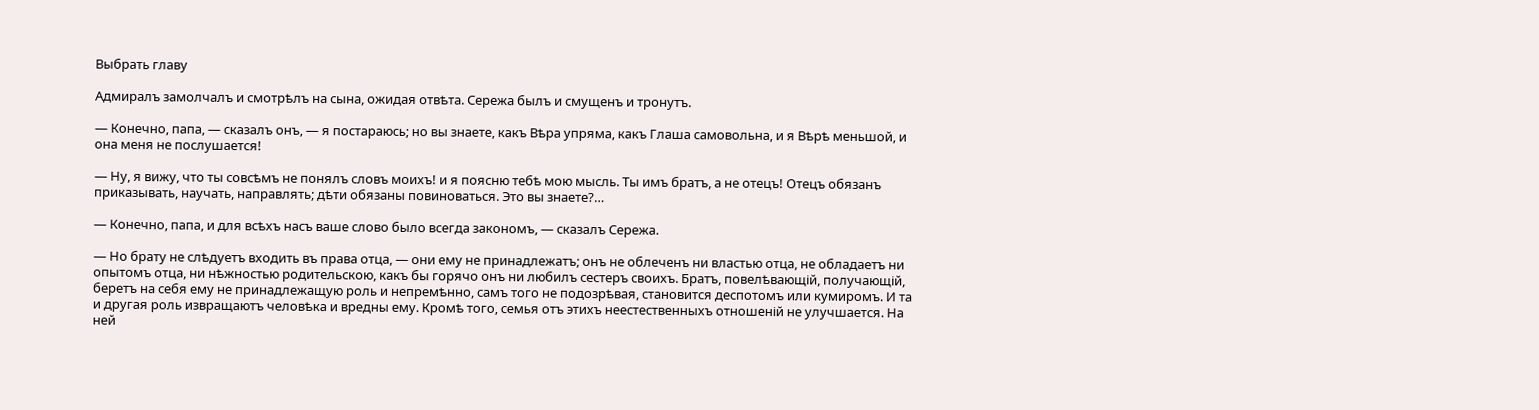Выбрать главу

Адмиралъ замолчалъ и смотрѣлъ на сына, ожидая отвѣта. Сережа былъ и смущенъ и тронутъ.

— Конечно, папа, — сказалъ онъ, — я постараюсь; но вы знаете, какъ Вѣра упряма, какъ Глаша самовольна, и я Вѣрѣ меньшой, и она меня не послушается!

— Ну, я вижу, что ты совсѣмъ не понялъ словъ моихъ! и я поясню тебѣ мою мысль. Ты имъ братъ, а не отецъ! Отецъ обязанъ приказывать, научать, направлять; дѣти обязаны повиноваться. Это вы знаете?…

— Конечно, папа, и для всѣхъ насъ ваше слово было всегда закономъ, — сказалъ Сережа.

— Но брату не слѣдуетъ входить въ права отца, — они ему не принадлежатъ; онъ не облеченъ ни властью отца, не обладаетъ ни опытомъ отца, ни нѣжностью родительскою, какъ бы горячо онъ ни любилъ сестеръ своихъ. Братъ, повелѣвающій, получающій, беретъ на себя ему не принадлежащую роль и непремѣнно, самъ того не подозрѣвая, становится деспотомъ или кумиромъ. И та и другая роль извращаютъ человѣка и вредны ему. Кромѣ того, семья отъ этихъ неестественныхъ отношеній не улучшается. На ней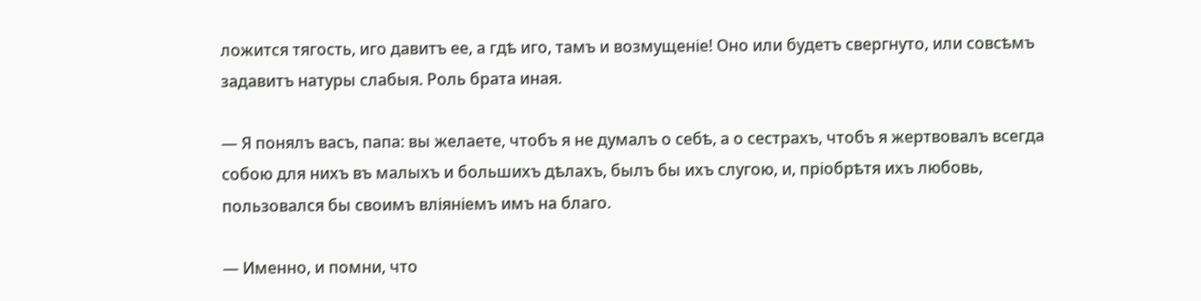ложится тягость, иго давитъ ее, а гдѣ иго, тамъ и возмущеніе! Оно или будетъ свергнуто, или совсѣмъ задавитъ натуры слабыя. Роль брата иная.

— Я понялъ васъ, папа: вы желаете, чтобъ я не думалъ о себѣ, а о сестрахъ, чтобъ я жертвовалъ всегда собою для нихъ въ малыхъ и большихъ дѣлахъ, былъ бы ихъ слугою, и, пріобрѣтя ихъ любовь, пользовался бы своимъ вліяніемъ имъ на благо.

— Именно, и помни, что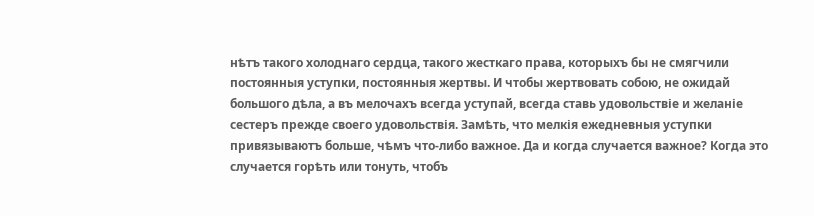нѣтъ такого холоднаго сердца, такого жесткаго права, которыхъ бы не смягчили постоянныя уступки, постоянныя жертвы. И чтобы жертвовать собою, не ожидай большого дѣла, а въ мелочахъ всегда уступай, всегда ставь удовольствіе и желаніе сестеръ прежде своего удовольствія. Замѣть, что мелкія ежедневныя уступки привязываютъ больше, чѣмъ что-либо важное. Да и когда случается важное? Когда это случается горѣть или тонуть, чтобъ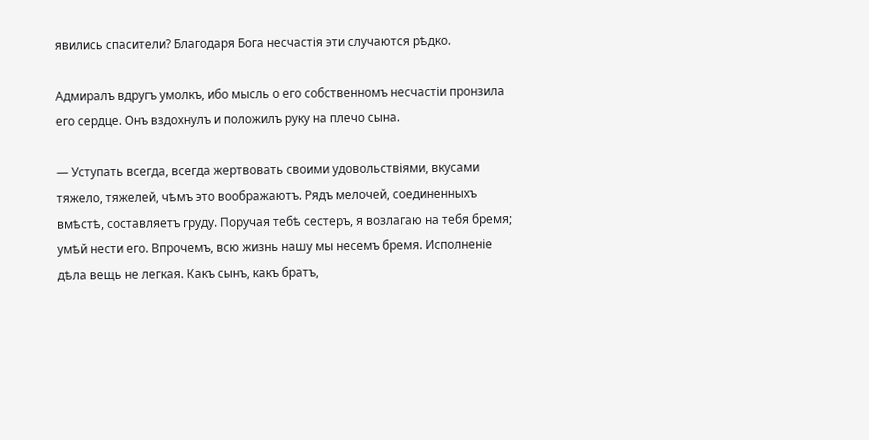явились спасители? Благодаря Бога несчастія эти случаются рѣдко.

Адмиралъ вдругъ умолкъ, ибо мысль о его собственномъ несчастіи пронзила его сердце. Онъ вздохнулъ и положилъ руку на плечо сына.

— Уступать всегда, всегда жертвовать своими удовольствіями, вкусами тяжело, тяжелей, чѣмъ это воображаютъ. Рядъ мелочей, соединенныхъ вмѣстѣ, составляетъ груду. Поручая тебѣ сестеръ, я возлагаю на тебя бремя; умѣй нести его. Впрочемъ, всю жизнь нашу мы несемъ бремя. Исполненіе дѣла вещь не легкая. Какъ сынъ, какъ братъ,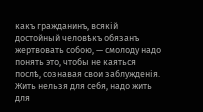какъ гражданинъ, всякій достойный человѣкъ обязанъ жертвовать собою, — смолоду надо понять это, чтобы не каяться послѣ, сознавая свои заблужденія. Жить нельзя для себя, надо жить для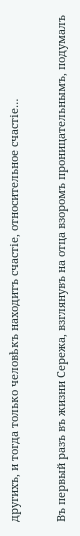другихъ, и тогда только человѣкъ находитъ счастіе, относительное счастіе…

Въ первый разъ въ жизни Сережа, взглянувъ на отца взоромъ проницательнымъ, подумалъ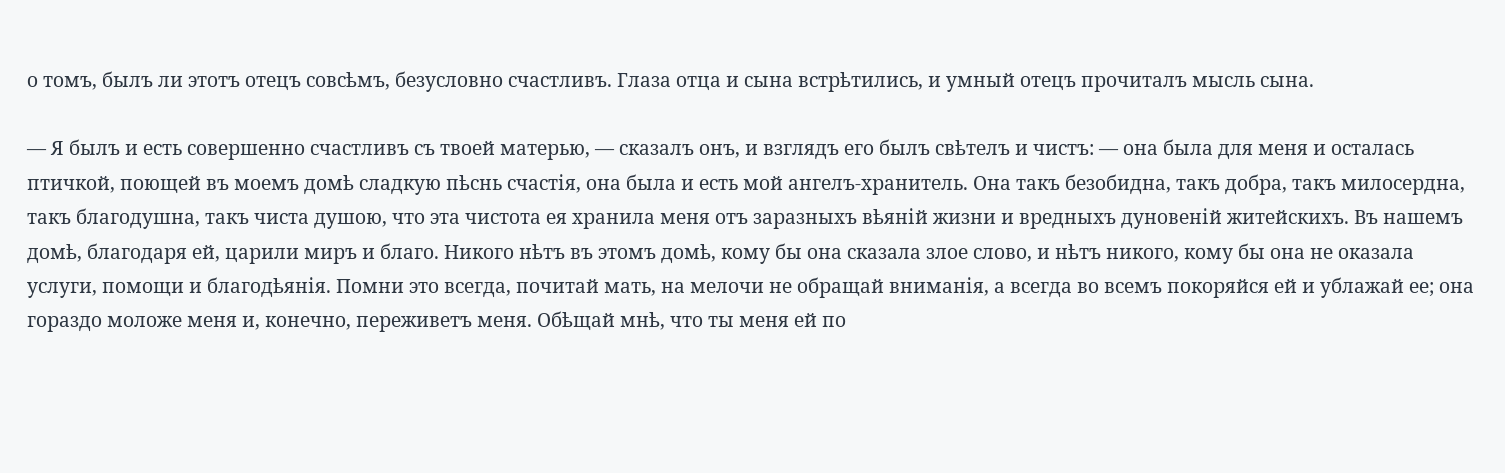о томъ, былъ ли этотъ отецъ совсѣмъ, безусловно счастливъ. Глаза отца и сына встрѣтились, и умный отецъ прочиталъ мысль сына.

— Я былъ и есть совершенно счастливъ съ твоей матерью, — сказалъ онъ, и взглядъ его былъ свѣтелъ и чистъ: — она была для меня и осталась птичкой, поющей въ моемъ домѣ сладкую пѣснь счастія, она была и есть мой ангелъ-хранитель. Она такъ безобидна, такъ добра, такъ милосердна, такъ благодушна, такъ чиста душою, что эта чистота ея хранила меня отъ заразныхъ вѣяній жизни и вредныхъ дуновеній житейскихъ. Въ нашемъ домѣ, благодаря ей, царили миръ и благо. Никого нѣтъ въ этомъ домѣ, кому бы она сказала злое слово, и нѣтъ никого, кому бы она не оказала услуги, помощи и благодѣянія. Помни это всегда, почитай мать, на мелочи не обращай вниманія, а всегда во всемъ покоряйся ей и ублажай ее; она гораздо моложе меня и, конечно, переживетъ меня. Обѣщай мнѣ, что ты меня ей по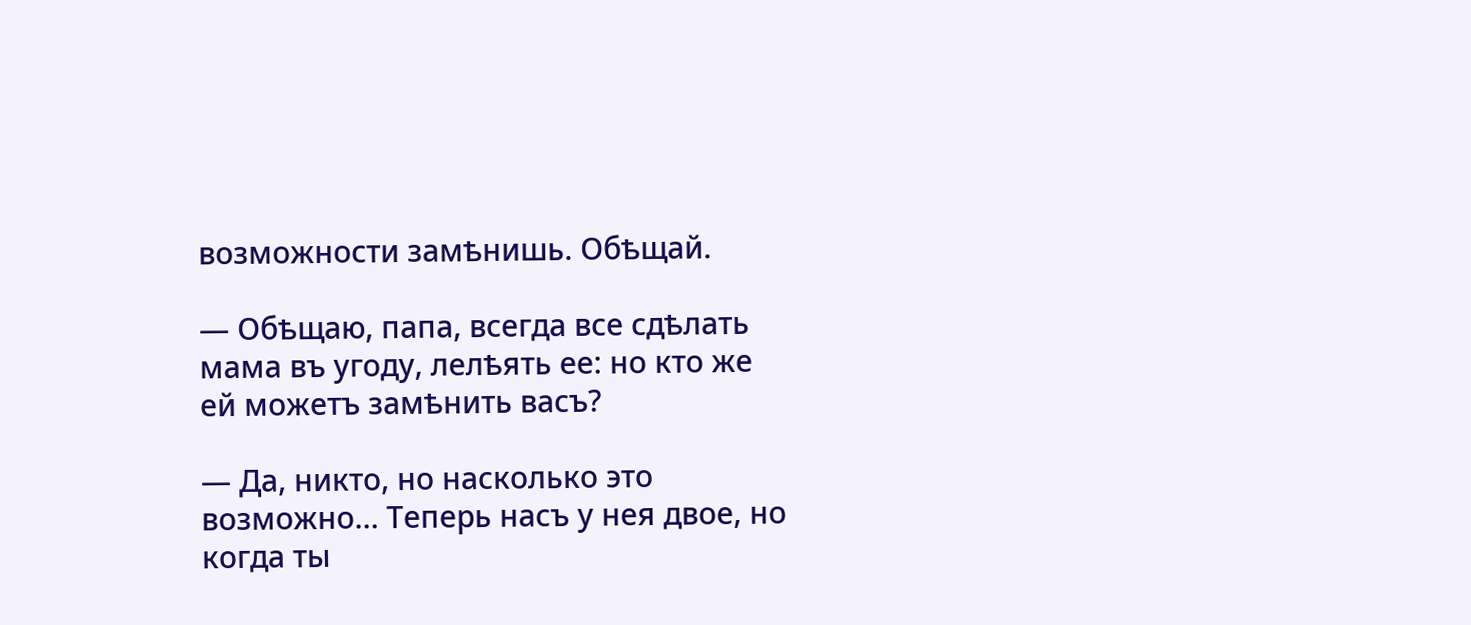возможности замѣнишь. Обѣщай.

— Обѣщаю, папа, всегда все сдѣлать мама въ угоду, лелѣять ее: но кто же ей можетъ замѣнить васъ?

— Да, никто, но насколько это возможно… Теперь насъ у нея двое, но когда ты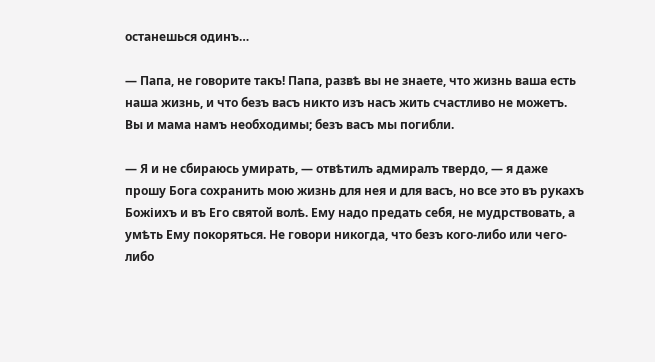останешься одинъ…

— Папа, не говорите такъ! Папа, развѣ вы не знаете, что жизнь ваша есть наша жизнь, и что безъ васъ никто изъ насъ жить счастливо не можетъ. Вы и мама намъ необходимы; безъ васъ мы погибли.

— Я и не сбираюсь умирать, — отвѣтилъ адмиралъ твердо, — я даже прошу Бога сохранить мою жизнь для нея и для васъ, но все это въ рукахъ Божіихъ и въ Его святой волѣ. Ему надо предать себя, не мудрствовать, а умѣть Ему покоряться. Не говори никогда, что безъ кого-либо или чего-либо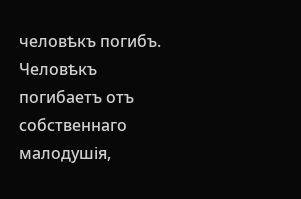человѣкъ погибъ. Человѣкъ погибаетъ отъ собственнаго малодушія,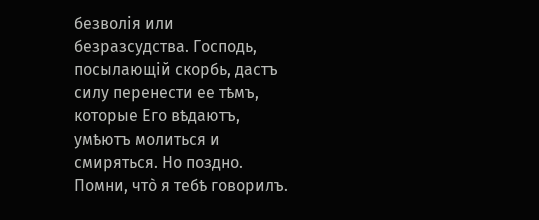безволія или безразсудства. Господь, посылающій скорбь, дастъ силу перенести ее тѣмъ, которые Его вѣдаютъ, умѣютъ молиться и смиряться. Но поздно. Помни, чтò я тебѣ говорилъ.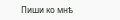Пиши ко мнѣ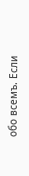обо всемъ. Если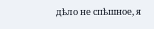дѣло не спѣшное, я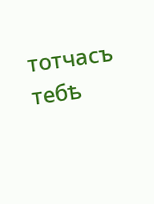тотчасъ тебѣ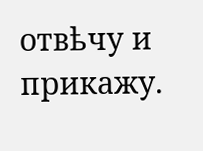отвѣчу и прикажу.